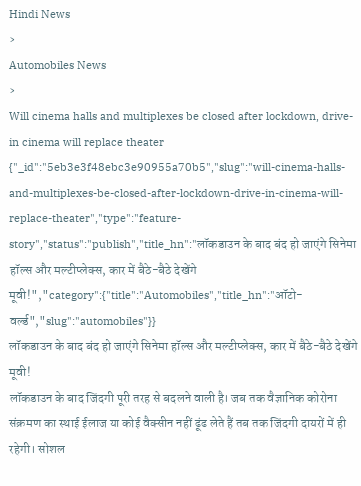Hindi News
›
Automobiles News
›
Will cinema halls and multiplexes be closed after lockdown, drive-in cinema will replace theater
{"_id":"5eb3e3f48ebc3e90955a70b5","slug":"will-cinema-halls-and-multiplexes-be-closed-after-lockdown-drive-in-cinema-will-replace-theater","type":"feature-story","status":"publish","title_hn":"लॉकडाउन के बाद बंद हो जाएंगे सिनेमा हॉल्स और मल्टीप्लेक्स, कार में बैठे-बैठे देखेंगे मूवी!","category":{"title":"Automobiles","title_hn":"ऑटो-वर्ल्ड","slug":"automobiles"}}
लॉकडाउन के बाद बंद हो जाएंगे सिनेमा हॉल्स और मल्टीप्लेक्स, कार में बैठे-बैठे देखेंगे मूवी!
लॉकडाउन के बाद जिंदगी पूरी तरह से बदलने वाली है। जब तक वैज्ञानिक कोरोना संक्रमण का स्थाई ईलाज या कोई वैक्सीन नहीं ढूंढ लेते हैं तब तक जिंदगी दायरों में ही रहेगी। सोशल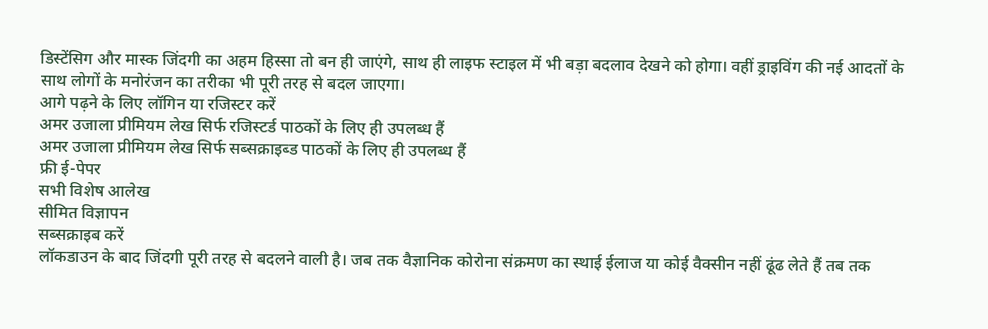डिस्टेंसिग और मास्क जिंदगी का अहम हिस्सा तो बन ही जाएंगे, साथ ही लाइफ स्टाइल में भी बड़ा बदलाव देखने को होगा। वहीं ड्राइविंग की नई आदतों के साथ लोगों के मनोरंजन का तरीका भी पूरी तरह से बदल जाएगा।
आगे पढ़ने के लिए लॉगिन या रजिस्टर करें
अमर उजाला प्रीमियम लेख सिर्फ रजिस्टर्ड पाठकों के लिए ही उपलब्ध हैं
अमर उजाला प्रीमियम लेख सिर्फ सब्सक्राइब्ड पाठकों के लिए ही उपलब्ध हैं
फ्री ई-पेपर
सभी विशेष आलेख
सीमित विज्ञापन
सब्सक्राइब करें
लॉकडाउन के बाद जिंदगी पूरी तरह से बदलने वाली है। जब तक वैज्ञानिक कोरोना संक्रमण का स्थाई ईलाज या कोई वैक्सीन नहीं ढूंढ लेते हैं तब तक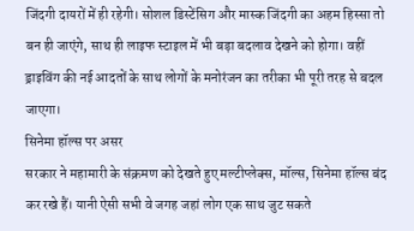जिंदगी दायरों में ही रहेगी। सोशल डिस्टेंसिग और मास्क जिंदगी का अहम हिस्सा तो बन ही जाएंगे, साथ ही लाइफ स्टाइल में भी बड़ा बदलाव देखने को होगा। वहीं ड्राइविंग की नई आदतों के साथ लोगों के मनोरंजन का तरीका भी पूरी तरह से बदल जाएगा।
सिनेमा हॉल्स पर असर
सरकार ने महामारी के संक्रमण को देखते हुए मल्टीप्लेक्स, मॉल्स, सिनेमा हॉल्स बंद कर रखे हैं। यानी ऐसी सभी वे जगह जहां लोग एक साथ जुट सकते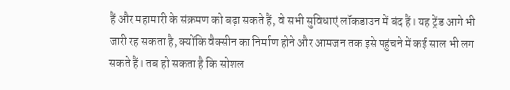हैं और महामारी के संक्रमण को बढ़ा सकते हैं, वे सभी सुविधाएं लॉकडाउन में बंद हैं। यह ट्रेंड आगे भी जारी रह सकता है, क्योंकि वैक्सीन का निर्माण होने और आमजन तक इसे पहुंचने में कई साल भी लग सकते हैं। तब हो सकता है कि सोशल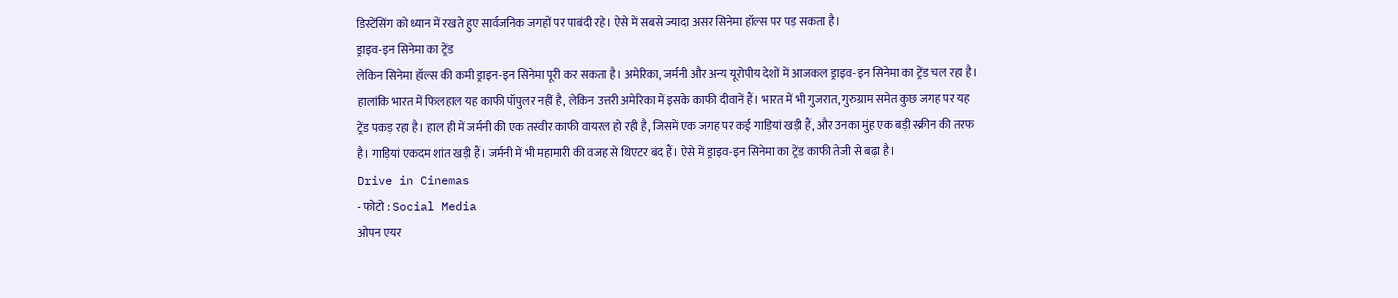डिस्टेंसिंग को ध्यान में रखते हुए सार्वजनिक जगहों पर पाबंदी रहे। ऐसे में सबसे ज्यादा असर सिनेमा हॉल्स पर पड़ सकता है।
ड्राइव-इन सिनेमा का ट्रेंड
लेकिन सिनेमा हॉल्स की कमी ड्राइन-इन सिनेमा पूरी कर सकता है। अमेरिका, जर्मनी और अन्य यूरोपीय देशों में आजकल ड्राइव-इन सिनेमा का ट्रेंड चल रहा है। हालांकि भारत में फिलहाल यह काफी पॉपुलर नहीं है, लेकिन उत्तरी अमेरिका में इसके काफी दीवानें हैं। भारत में भी गुजरात, गुरुग्राम समेत कुछ जगह पर यह ट्रेंड पकड़ रहा है। हाल ही में जर्मनी की एक तस्वीर काफी वायरल हो रही है, जिसमें एक जगह पर कई गाड़ियां खड़ी हैं, और उनका मुंह एक बड़ी स्क्रीन की तरफ है। गाड़ियां एकदम शांत खड़ी हैं। जर्मनी में भी महामारी की वजह से थिएटर बंद हैं। ऐसे में ड्राइव-इन सिनेमा का ट्रेंड काफी तेजी से बढ़ा है।
Drive in Cinemas
- फोटो : Social Media
ओपन एयर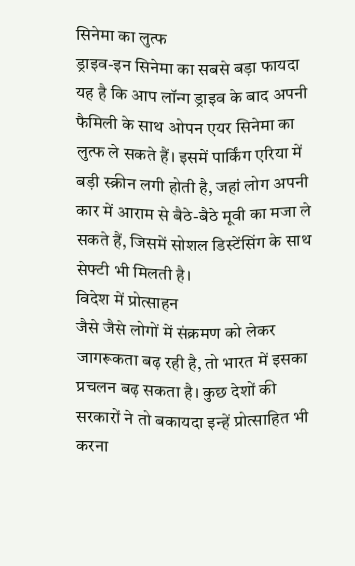सिनेमा का लुत्फ
ड्राइव-इन सिनेमा का सबसे बड़ा फायदा यह है कि आप लॉन्ग ड्राइव के बाद अपनी फैमिली के साथ ओपन एयर सिनेमा का लुत्फ ले सकते हैं। इसमें पार्किंग एरिया में बड़ी स्क्रीन लगी होती है, जहां लोग अपनी कार में आराम से बैठे-बैठे मूवी का मजा ले सकते हैं, जिसमें सोशल डिस्टेंसिंग के साथ सेफ्टी भी मिलती है।
विदेश में प्रोत्साहन
जैसे जैसे लोगों में संक्रमण को लेकर जागरूकता बढ़ रही है, तो भारत में इसका प्रचलन बढ़ सकता है। कुछ देशों की सरकारों ने तो बकायदा इन्हें प्रोत्साहित भी करना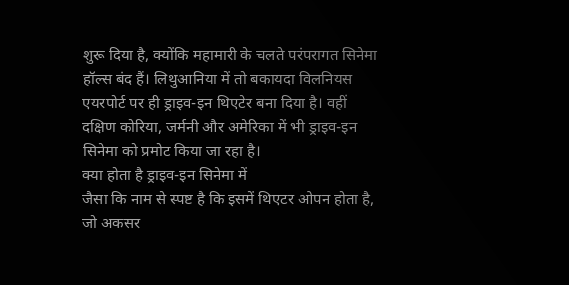शुरू दिया है, क्योंकि महामारी के चलते परंपरागत सिनेमा हॉल्स बंद हैं। लिथुआनिया में तो बकायदा विलनियस एयरपोर्ट पर ही ड्राइव-इन थिएटेर बना दिया है। वहीं दक्षिण कोरिया, जर्मनी और अमेरिका में भी ड्राइव-इन सिनेमा को प्रमोट किया जा रहा है।
क्या होता है ड्राइव-इन सिनेमा में
जैसा कि नाम से स्पष्ट है कि इसमें थिएटर ओपन होता है, जो अकसर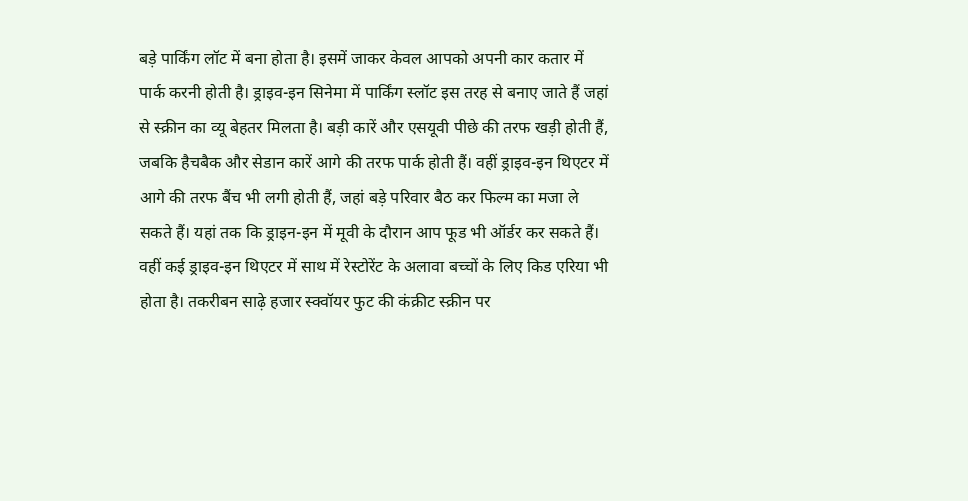बड़े पार्किंग लॉट में बना होता है। इसमें जाकर केवल आपको अपनी कार कतार में पार्क करनी होती है। ड्राइव-इन सिनेमा में पार्किंग स्लॉट इस तरह से बनाए जाते हैं जहां से स्क्रीन का व्यू बेहतर मिलता है। बड़ी कारें और एसयूवी पीछे की तरफ खड़ी होती हैं, जबकि हैचबैक और सेडान कारें आगे की तरफ पार्क होती हैं। वहीं ड्राइव-इन थिएटर में आगे की तरफ बैंच भी लगी होती हैं, जहां बड़े परिवार बैठ कर फिल्म का मजा ले सकते हैं। यहां तक कि ड्राइन-इन में मूवी के दौरान आप फूड भी ऑर्डर कर सकते हैं।
वहीं कई ड्राइव-इन थिएटर में साथ में रेस्टोरेंट के अलावा बच्चों के लिए किड एरिया भी होता है। तकरीबन साढ़े हजार स्क्वॉयर फुट की कंक्रीट स्क्रीन पर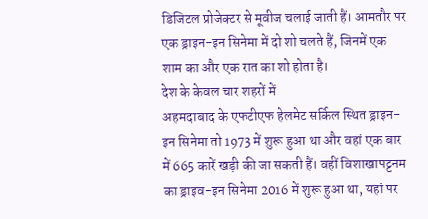डिजिटल प्रोजेक्टर से मूवीज चलाई जाती हैं। आमतौर पर एक ड्राइन-इन सिनेमा में दो शो चलते हैं, जिनमें एक शाम का और एक रात का शो होता है।
देश के केवल चार शहरों में
अहमदाबाद के एफटीएफ हेलमेट सर्किल स्थित ड्राइन-इन सिनेमा तो 1973 में शुरू हुआ था और वहां एक बार में 665 कारें खड़ी की जा सकती हैं। वहीं विशाखापट्टनम का ड्राइव-इन सिनेमा 2016 में शुरू हुआ था, यहां पर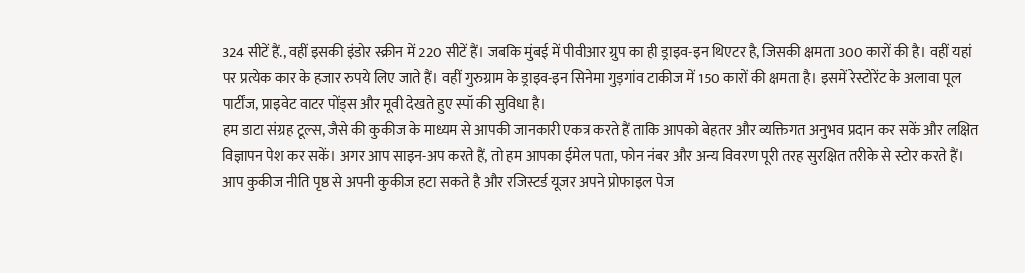324 सीटें हैं., वहीं इसकी इंडोर स्क्रीन में 220 सीटें हैं। जबकि मुंबई में पीवीआर ग्रुप का ही ड्राइव-इन थिएटर है, जिसकी क्षमता 300 कारों की है। वहीं यहां पर प्रत्येक कार के हजार रुपये लिए जाते हैं। वहीं गुरुग्राम के ड्राइव-इन सिनेमा गुड़गांव टाकीज में 150 कारों की क्षमता है। इसमें रेस्टोरेंट के अलावा पूल पार्टींज, प्राइवेट वाटर पोंड्स और मूवी देखते हुए स्पॉ की सुविधा है।
हम डाटा संग्रह टूल्स, जैसे की कुकीज के माध्यम से आपकी जानकारी एकत्र करते हैं ताकि आपको बेहतर और व्यक्तिगत अनुभव प्रदान कर सकें और लक्षित विज्ञापन पेश कर सकें। अगर आप साइन-अप करते हैं, तो हम आपका ईमेल पता, फोन नंबर और अन्य विवरण पूरी तरह सुरक्षित तरीके से स्टोर करते हैं। आप कुकीज नीति पृष्ठ से अपनी कुकीज हटा सकते है और रजिस्टर्ड यूजर अपने प्रोफाइल पेज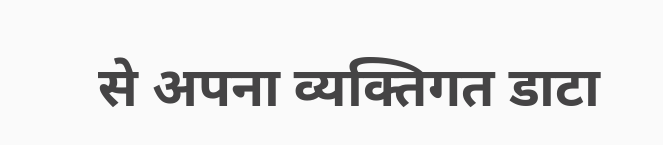से अपना व्यक्तिगत डाटा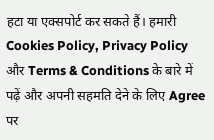हटा या एक्सपोर्ट कर सकते हैं। हमारी Cookies Policy, Privacy Policy और Terms & Conditions के बारे में पढ़ें और अपनी सहमति देने के लिए Agree पर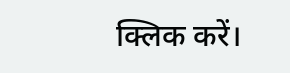क्लिक करें।